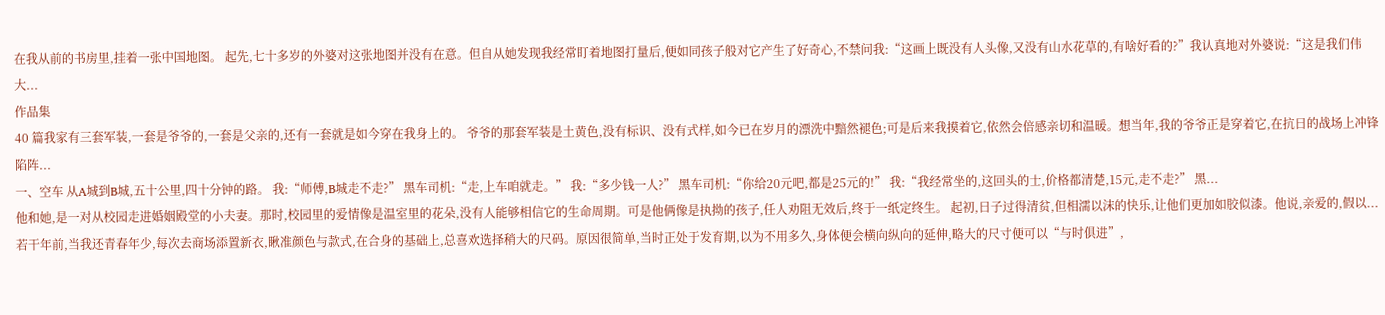在我从前的书房里,挂着一张中国地图。 起先,七十多岁的外婆对这张地图并没有在意。但自从她发现我经常盯着地图打量后,便如同孩子般对它产生了好奇心,不禁问我:“这画上既没有人头像,又没有山水花草的,有啥好看的?”我认真地对外婆说:“这是我们伟大...
作品集
40 篇我家有三套军装,一套是爷爷的,一套是父亲的,还有一套就是如今穿在我身上的。 爷爷的那套军装是土黄色,没有标识、没有式样,如今已在岁月的漂洗中黯然褪色;可是后来我摸着它,依然会倍感亲切和温暖。想当年,我的爷爷正是穿着它,在抗日的战场上冲锋陷阵...
一、空车 从A城到B城,五十公里,四十分钟的路。 我:“师傅,B城走不走?” 黑车司机:“走,上车咱就走。” 我:“多少钱一人?” 黑车司机:“你给20元吧,都是25元的!” 我:“我经常坐的,这回头的士,价格都清楚,15元,走不走?” 黑...
他和她,是一对从校园走进婚姻殿堂的小夫妻。那时,校园里的爱情像是温室里的花朵,没有人能够相信它的生命周期。可是他俩像是执拗的孩子,任人劝阻无效后,终于一纸定终生。 起初,日子过得清贫,但相濡以沫的快乐,让他们更加如胶似漆。他说,亲爱的,假以...
若干年前,当我还青春年少,每次去商场添置新衣,瞅准颜色与款式,在合身的基础上,总喜欢选择稍大的尺码。原因很简单,当时正处于发育期,以为不用多久,身体便会横向纵向的延伸,略大的尺寸便可以“与时俱进”,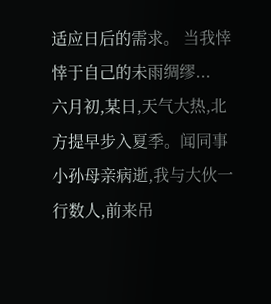适应日后的需求。 当我悻悻于自己的未雨绸缪...
六月初,某日,天气大热,北方提早步入夏季。闻同事小孙母亲病逝,我与大伙一行数人,前来吊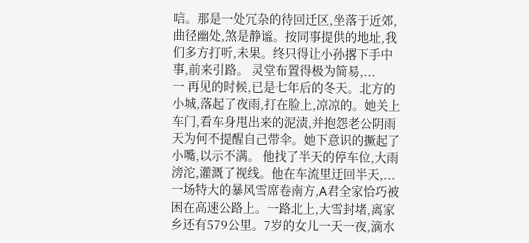唁。那是一处冗杂的待回迁区,坐落于近郊,曲径幽处,煞是静谧。按同事提供的地址,我们多方打听,未果。终只得让小孙撂下手中事,前来引路。 灵堂布置得极为简易,...
一 再见的时候,已是七年后的冬天。北方的小城,落起了夜雨,打在脸上,凉凉的。她关上车门,看车身甩出来的泥渍,并抱怨老公阴雨天为何不提醒自己带伞。她下意识的撅起了小嘴,以示不满。 他找了半天的停车位,大雨滂沱,灌溉了视线。他在车流里迂回半天,...
一场特大的暴风雪席卷南方,A君全家恰巧被困在高速公路上。一路北上,大雪封堵,离家乡还有579公里。7岁的女儿一天一夜,滴水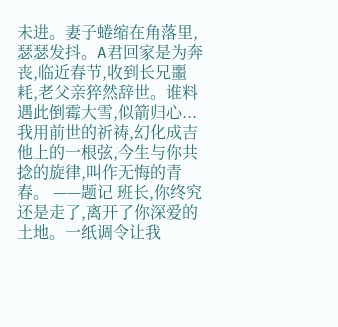未进。妻子蜷缩在角落里,瑟瑟发抖。A君回家是为奔丧,临近春节,收到长兄噩耗,老父亲猝然辞世。谁料遇此倒霉大雪,似箭归心...
我用前世的祈祷,幻化成吉他上的一根弦,今生与你共捻的旋律,叫作无悔的青春。 ——题记 班长,你终究还是走了,离开了你深爱的土地。一纸调令让我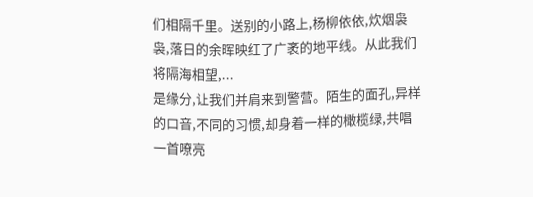们相隔千里。送别的小路上,杨柳依依,炊烟袅袅,落日的余晖映红了广袤的地平线。从此我们将隔海相望,...
是缘分,让我们并肩来到警营。陌生的面孔,异样的口音,不同的习惯,却身着一样的橄榄绿,共唱一首嘹亮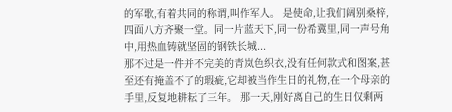的军歌,有着共同的称谓,叫作军人。 是使命,让我们阔别桑梓,四面八方齐聚一堂。同一片蓝天下,同一份希冀里,同一声号角中,用热血铸就坚固的钢铁长城...
那不过是一件并不完美的青岚色织衣,没有任何款式和图案,甚至还有掩盖不了的瑕疵,它却被当作生日的礼物,在一个母亲的手里,反复地耕耘了三年。 那一天,刚好离自己的生日仅剩两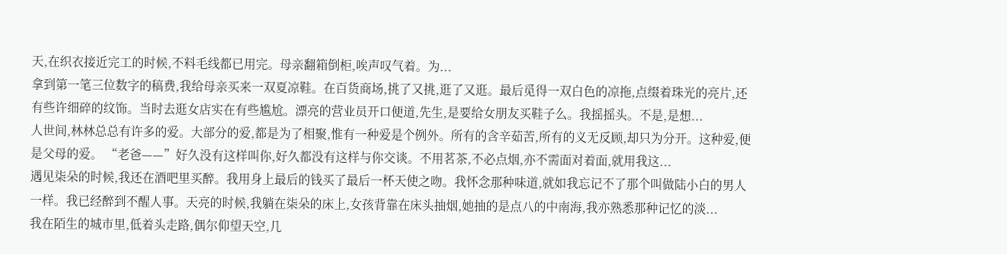天,在织衣接近完工的时候,不料毛线都已用完。母亲翻箱倒柜,唉声叹气着。为...
拿到第一笔三位数字的稿费,我给母亲买来一双夏凉鞋。在百货商场,挑了又挑,逛了又逛。最后觅得一双白色的凉拖,点缀着珠光的亮片,还有些许细碎的纹饰。当时去逛女店实在有些尴尬。漂亮的营业员开口便道,先生,是要给女朋友买鞋子么。我摇摇头。不是,是想...
人世间,林林总总有许多的爱。大部分的爱,都是为了相聚,惟有一种爱是个例外。所有的含辛茹苦,所有的义无反顾,却只为分开。这种爱,便是父母的爱。 “老爸——”好久没有这样叫你,好久都没有这样与你交谈。不用茗茶,不必点烟,亦不需面对着面,就用我这...
遇见柒朵的时候,我还在酒吧里买醉。我用身上最后的钱买了最后一杯天使之吻。我怀念那种味道,就如我忘记不了那个叫做陆小白的男人一样。我已经醉到不醒人事。天亮的时候,我躺在柒朵的床上,女孩背靠在床头抽烟,她抽的是点八的中南海,我亦熟悉那种记忆的淡...
我在陌生的城市里,低着头走路,偶尔仰望天空,几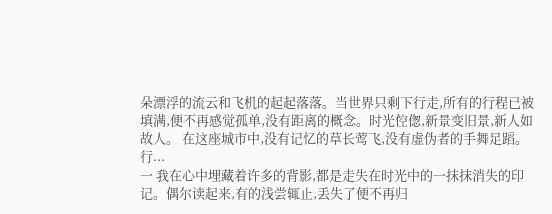朵漂浮的流云和飞机的起起落落。当世界只剩下行走,所有的行程已被填满,便不再感觉孤单,没有距离的概念。时光倥偬,新景变旧景,新人如故人。 在这座城市中,没有记忆的草长莺飞,没有虚伪者的手舞足蹈。行...
一 我在心中埋藏着许多的背影,都是走失在时光中的一抹抹消失的印记。偶尔读起来,有的浅尝辄止,丢失了便不再归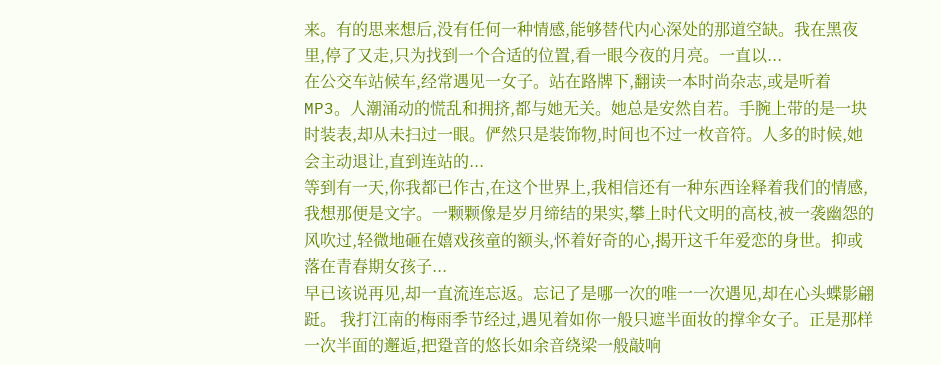来。有的思来想后,没有任何一种情感,能够替代内心深处的那道空缺。我在黑夜里,停了又走,只为找到一个合适的位置,看一眼今夜的月亮。一直以...
在公交车站候车,经常遇见一女子。站在路牌下,翻读一本时尚杂志,或是听着MP3。人潮涌动的慌乱和拥挤,都与她无关。她总是安然自若。手腕上带的是一块时装表,却从未扫过一眼。俨然只是装饰物,时间也不过一枚音符。人多的时候,她会主动退让,直到连站的...
等到有一天,你我都已作古,在这个世界上,我相信还有一种东西诠释着我们的情感,我想那便是文字。一颗颗像是岁月缔结的果实,攀上时代文明的高枝,被一袭幽怨的风吹过,轻微地砸在嬉戏孩童的额头,怀着好奇的心,揭开这千年爱恋的身世。抑或落在青春期女孩子...
早已该说再见,却一直流连忘返。忘记了是哪一次的唯一一次遇见,却在心头蝶影翩跹。 我打江南的梅雨季节经过,遇见着如你一般只遮半面妆的撑伞女子。正是那样一次半面的邂逅,把跫音的悠长如余音绕梁一般敲响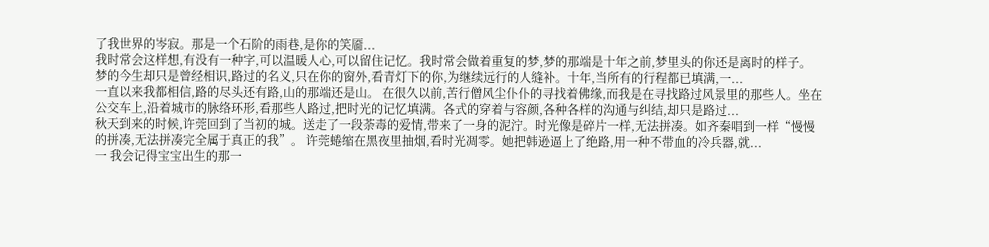了我世界的岑寂。那是一个石阶的雨巷,是你的笑靥...
我时常会这样想,有没有一种字,可以温暖人心,可以留住记忆。我时常会做着重复的梦,梦的那端是十年之前,梦里头的你还是离时的样子。梦的今生却只是曾经相识,路过的名义,只在你的窗外,看青灯下的你,为继续远行的人缝补。十年,当所有的行程都已填满,一...
一直以来我都相信,路的尽头还有路,山的那端还是山。 在很久以前,苦行僧风尘仆仆的寻找着佛缘,而我是在寻找路过风景里的那些人。坐在公交车上,沿着城市的脉络环形,看那些人路过,把时光的记忆填满。各式的穿着与容颜,各种各样的沟通与纠结,却只是路过...
秋天到来的时候,许莞回到了当初的城。送走了一段荼毒的爱情,带来了一身的泥泞。时光像是碎片一样,无法拼凑。如齐秦唱到一样“慢慢的拼凑,无法拼凑完全属于真正的我”。 许莞蜷缩在黑夜里抽烟,看时光凋零。她把韩逊逼上了绝路,用一种不带血的冷兵器,就...
一 我会记得宝宝出生的那一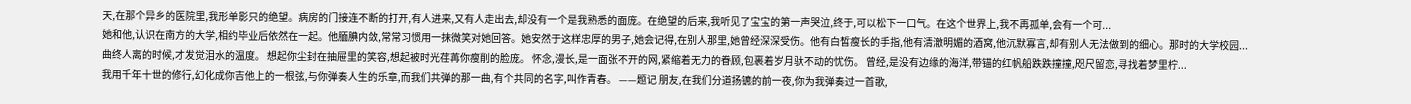天,在那个异乡的医院里,我形单影只的绝望。病房的门接连不断的打开,有人进来,又有人走出去,却没有一个是我熟悉的面庞。在绝望的后来,我听见了宝宝的第一声哭泣,终于,可以松下一口气。在这个世界上,我不再孤单,会有一个可...
她和他,认识在南方的大学,相约毕业后依然在一起。他腼腆内敛,常常习惯用一抹微笑对她回答。她安然于这样忠厚的男子,她会记得,在别人那里,她曾经深深受伤。他有白皙瘦长的手指,他有清澈明媚的酒窝,他沉默寡言,却有别人无法做到的细心。那时的大学校园...
曲终人离的时候,才发觉泪水的温度。 想起你尘封在抽屉里的笑容,想起被时光荏苒你瘦削的脸庞。 怀念,漫长,是一面张不开的网,紧缩着无力的眷顾,包裹着岁月驮不动的忧伤。 曾经,是没有边缘的海洋,带锚的红帆船跌跌撞撞,咫尺留恋,寻找着梦里柠...
我用千年十世的修行,幻化成你吉他上的一根弦,与你弹奏人生的乐章,而我们共弹的那一曲,有个共同的名字,叫作青春。 ——题记 朋友,在我们分道扬镳的前一夜,你为我弹奏过一首歌,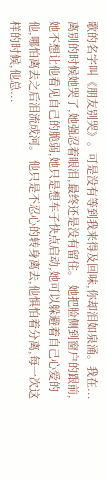歌的名字叫《朋友别哭》。可是没有等到我来得及回味,你却泪如泉涌。我在...
离别的时候她哭了,她强忍着眼泪,最终还是没有留住。 她把脸侧到窗户的跟前,她不想让他看见自己的脆弱,她只是想车子快点启动,她可以躲避着自己心爱的他,哪怕离去之后泪流成河。 他只是不忍心的转身离去,他惧怕着分离,每一次这样的时候,他总...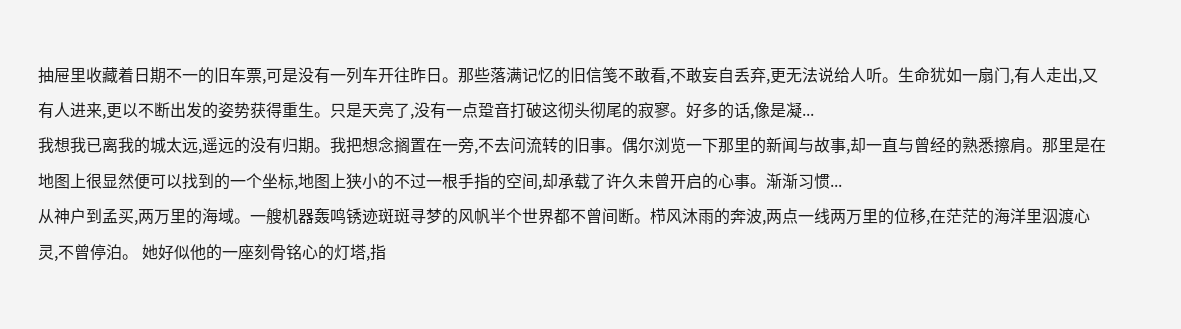抽屉里收藏着日期不一的旧车票,可是没有一列车开往昨日。那些落满记忆的旧信笺不敢看,不敢妄自丢弃,更无法说给人听。生命犹如一扇门,有人走出,又有人进来,更以不断出发的姿势获得重生。只是天亮了,没有一点跫音打破这彻头彻尾的寂寥。好多的话,像是凝...
我想我已离我的城太远,遥远的没有归期。我把想念搁置在一旁,不去问流转的旧事。偶尔浏览一下那里的新闻与故事,却一直与曾经的熟悉擦肩。那里是在地图上很显然便可以找到的一个坐标,地图上狭小的不过一根手指的空间,却承载了许久未曾开启的心事。渐渐习惯...
从神户到孟买,两万里的海域。一艘机器轰鸣锈迹斑斑寻梦的风帆半个世界都不曾间断。栉风沐雨的奔波,两点一线两万里的位移,在茫茫的海洋里泅渡心灵,不曾停泊。 她好似他的一座刻骨铭心的灯塔,指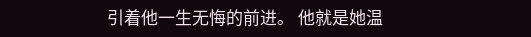引着他一生无悔的前进。 他就是她温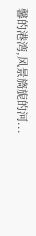馨的港湾,风景旖旎的河...